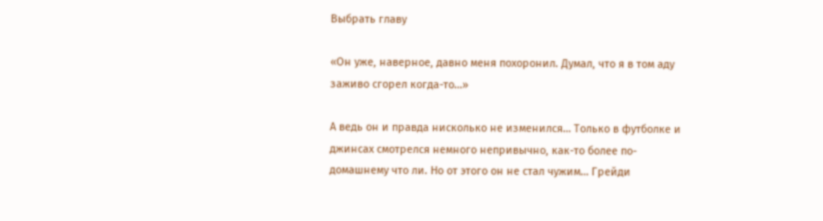Выбрать главу

«Он уже, наверное, давно меня похоронил. Думал, что я в том аду заживо сгорел когда-то…»

А ведь он и правда нисколько не изменился… Только в футболке и джинсах смотрелся немного непривычно, как-то более по-домашнему что ли. Но от этого он не стал чужим… Грейди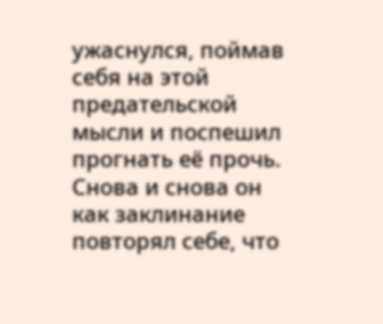ужаснулся, поймав себя на этой предательской мысли и поспешил прогнать её прочь. Снова и снова он как заклинание повторял себе, что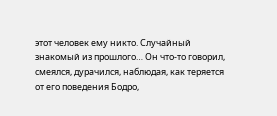этот человек ему никто. Случайный знакомый из прошлого… Он что-то говорил, смеялся, дурачился, наблюдая, как теряется от его поведения Бодро,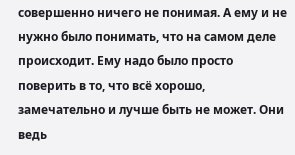совершенно ничего не понимая. А ему и не нужно было понимать, что на самом деле происходит. Ему надо было просто поверить в то, что всё хорошо, замечательно и лучше быть не может. Они ведь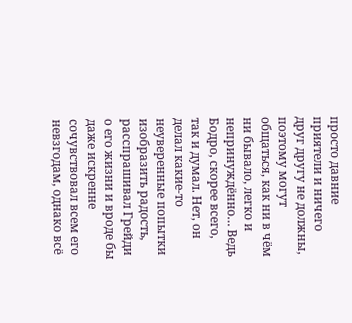просто давние приятели и ничего друг другу не должны, поэтому могут общаться, как ни в чём ни бывало, легко и непринуждённо… Ведь Бодро, скорее всего, так и думал. Нет, он делал какие-то неуверенные попытки изобразить радость, расспрашивал Грейди о его жизни и вроде бы даже искренне сочувствовал всем его невзгодам, однако всё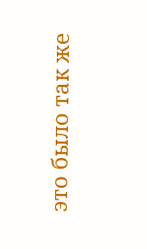это было так же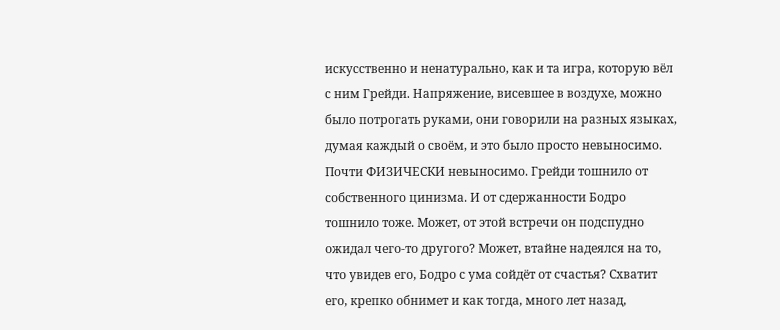искусственно и ненатурально, как и та игра, которую вёл с ним Грейди. Напряжение, висевшее в воздухе, можно было потрогать руками, они говорили на разных языках, думая каждый о своём, и это было просто невыносимо. Почти ФИЗИЧЕСКИ невыносимо. Грейди тошнило от собственного цинизма. И от сдержанности Бодро тошнило тоже. Может, от этой встречи он подспудно ожидал чего-то другого? Может, втайне надеялся на то, что увидев его, Бодро с ума сойдёт от счастья? Схватит его, крепко обнимет и как тогда, много лет назад,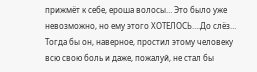прижмёт к себе, ероша волосы… Это было уже невозможно, но ему этого ХОТЕЛОСЬ….До слёз… Тогда бы он, наверное, простил этому человеку всю свою боль и даже, пожалуй, не стал бы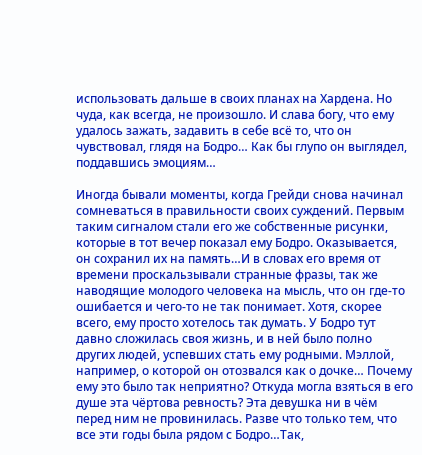использовать дальше в своих планах на Хардена. Но чуда, как всегда, не произошло. И слава богу, что ему удалось зажать, задавить в себе всё то, что он чувствовал, глядя на Бодро… Как бы глупо он выглядел, поддавшись эмоциям…

Иногда бывали моменты, когда Грейди снова начинал сомневаться в правильности своих суждений. Первым таким сигналом стали его же собственные рисунки, которые в тот вечер показал ему Бодро. Оказывается, он сохранил их на память…И в словах его время от времени проскальзывали странные фразы, так же наводящие молодого человека на мысль, что он где-то ошибается и чего-то не так понимает. Хотя, скорее всего, ему просто хотелось так думать. У Бодро тут давно сложилась своя жизнь, и в ней было полно других людей, успевших стать ему родными. Мэллой, например, о которой он отозвался как о дочке… Почему ему это было так неприятно? Откуда могла взяться в его душе эта чёртова ревность? Эта девушка ни в чём перед ним не провинилась. Разве что только тем, что все эти годы была рядом с Бодро…Так,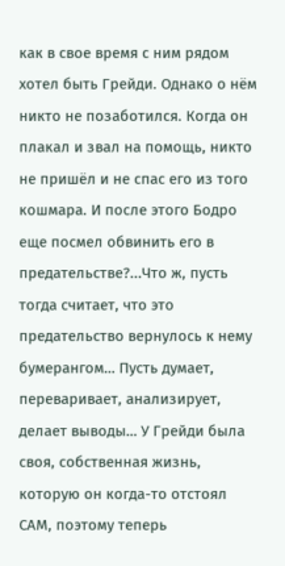как в свое время с ним рядом хотел быть Грейди. Однако о нём никто не позаботился. Когда он плакал и звал на помощь, никто не пришёл и не спас его из того кошмара. И после этого Бодро еще посмел обвинить его в предательстве?...Что ж, пусть тогда считает, что это предательство вернулось к нему бумерангом… Пусть думает, переваривает, анализирует, делает выводы… У Грейди была своя, собственная жизнь, которую он когда-то отстоял САМ, поэтому теперь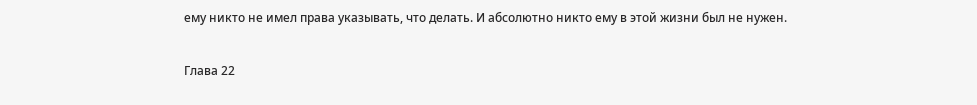ему никто не имел права указывать, что делать. И абсолютно никто ему в этой жизни был не нужен.

Глава 22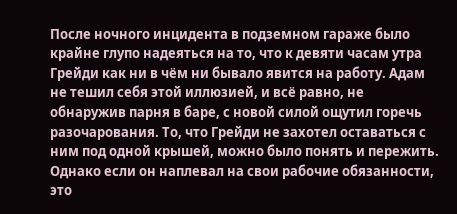После ночного инцидента в подземном гараже было крайне глупо надеяться на то, что к девяти часам утра Грейди как ни в чём ни бывало явится на работу. Адам не тешил себя этой иллюзией, и всё равно, не обнаружив парня в баре, с новой силой ощутил горечь разочарования. То, что Грейди не захотел оставаться с ним под одной крышей, можно было понять и пережить. Однако если он наплевал на свои рабочие обязанности, это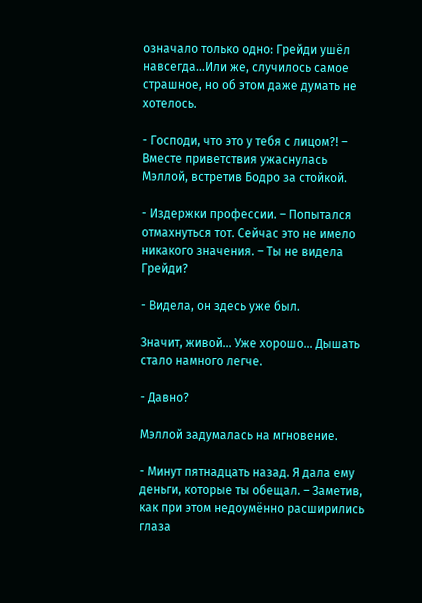означало только одно: Грейди ушёл навсегда…Или же, случилось самое страшное, но об этом даже думать не хотелось.

- Господи, что это у тебя с лицом?! – Вместе приветствия ужаснулась Мэллой, встретив Бодро за стойкой.

- Издержки профессии. – Попытался отмахнуться тот. Сейчас это не имело никакого значения. – Ты не видела Грейди?

- Видела, он здесь уже был.

Значит, живой… Уже хорошо… Дышать стало намного легче.

- Давно?

Мэллой задумалась на мгновение.

- Минут пятнадцать назад. Я дала ему деньги, которые ты обещал. – Заметив, как при этом недоумённо расширились глаза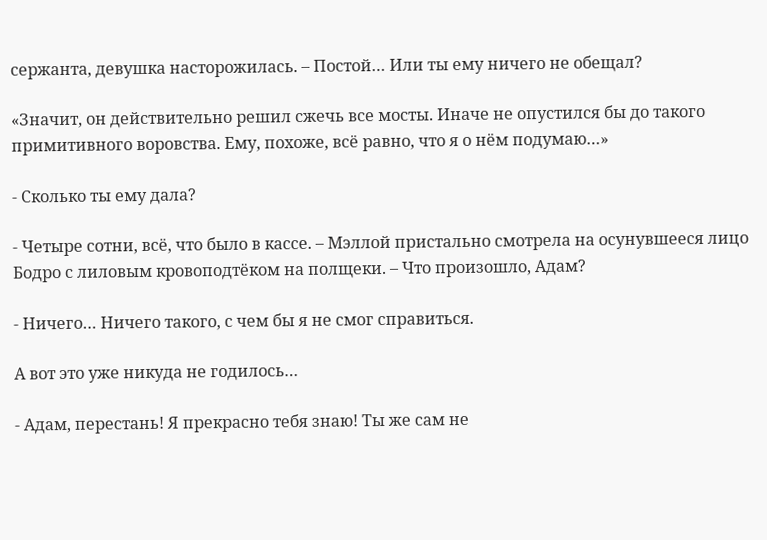сержанта, девушка насторожилась. – Постой… Или ты ему ничего не обещал?

«Значит, он действительно решил сжечь все мосты. Иначе не опустился бы до такого примитивного воровства. Ему, похоже, всё равно, что я о нём подумаю…»

- Сколько ты ему дала?

- Четыре сотни, всё, что было в кассе. – Мэллой пристально смотрела на осунувшееся лицо Бодро с лиловым кровоподтёком на полщеки. – Что произошло, Адам?

- Ничего… Ничего такого, с чем бы я не смог справиться.

А вот это уже никуда не годилось…

- Адам, перестань! Я прекрасно тебя знаю! Ты же сам не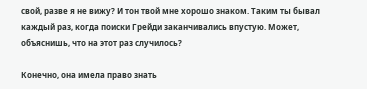свой, разве я не вижу? И тон твой мне хорошо знаком. Таким ты бывал каждый раз, когда поиски Грейди заканчивались впустую. Может, объяснишь, что на этот раз случилось?

Конечно, она имела право знать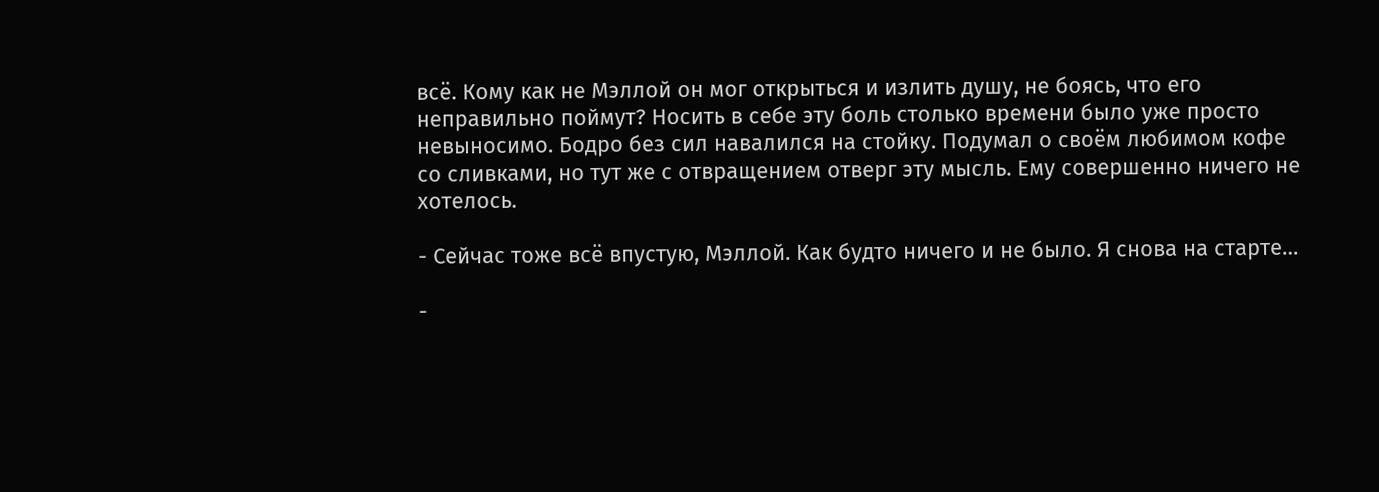всё. Кому как не Мэллой он мог открыться и излить душу, не боясь, что его неправильно поймут? Носить в себе эту боль столько времени было уже просто невыносимо. Бодро без сил навалился на стойку. Подумал о своём любимом кофе со сливками, но тут же с отвращением отверг эту мысль. Ему совершенно ничего не хотелось.

- Сейчас тоже всё впустую, Мэллой. Как будто ничего и не было. Я снова на старте…

-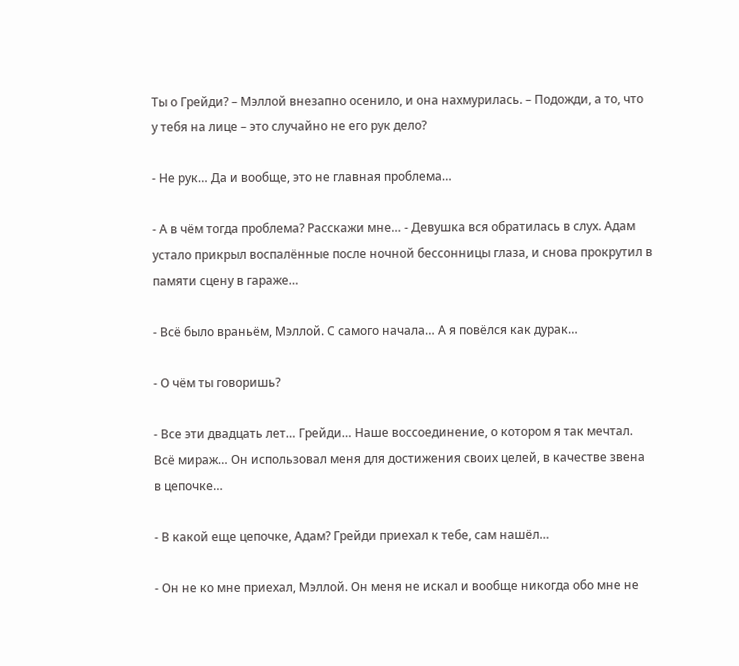Ты о Грейди? – Мэллой внезапно осенило, и она нахмурилась. – Подожди, а то, что у тебя на лице – это случайно не его рук дело?

- Не рук… Да и вообще, это не главная проблема…

- А в чём тогда проблема? Расскажи мне… - Девушка вся обратилась в слух. Адам устало прикрыл воспалённые после ночной бессонницы глаза, и снова прокрутил в памяти сцену в гараже…

- Всё было враньём, Мэллой. С самого начала… А я повёлся как дурак…

- О чём ты говоришь?

- Все эти двадцать лет… Грейди… Наше воссоединение, о котором я так мечтал. Всё мираж… Он использовал меня для достижения своих целей, в качестве звена в цепочке…

- В какой еще цепочке, Адам? Грейди приехал к тебе, сам нашёл…

- Он не ко мне приехал, Мэллой. Он меня не искал и вообще никогда обо мне не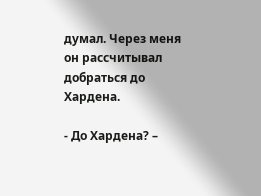думал. Через меня он рассчитывал добраться до Хардена.

- До Хардена? –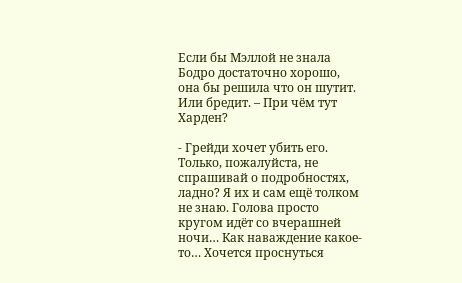Если бы Мэллой не знала Бодро достаточно хорошо, она бы решила что он шутит. Или бредит. – При чём тут Харден?

- Грейди хочет убить его. Только, пожалуйста, не спрашивай о подробностях, ладно? Я их и сам ещё толком не знаю. Голова просто кругом идёт со вчерашней ночи… Как наваждение какое-то… Хочется проснуться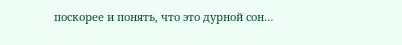поскорее и понять, что это дурной сон…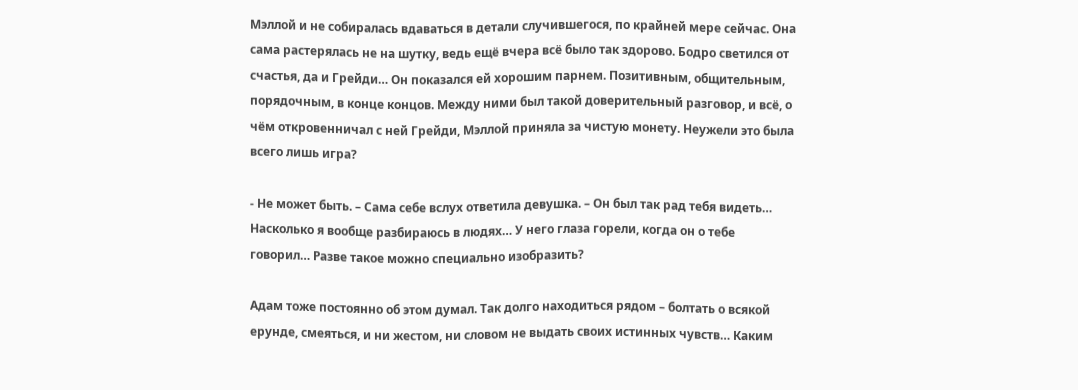Мэллой и не собиралась вдаваться в детали случившегося, по крайней мере сейчас. Она сама растерялась не на шутку, ведь ещё вчера всё было так здорово. Бодро светился от счастья, да и Грейди… Он показался ей хорошим парнем. Позитивным, общительным, порядочным, в конце концов. Между ними был такой доверительный разговор, и всё, о чём откровенничал с ней Грейди, Мэллой приняла за чистую монету. Неужели это была всего лишь игра?

- Не может быть. – Сама себе вслух ответила девушка. – Он был так рад тебя видеть… Насколько я вообще разбираюсь в людях… У него глаза горели, когда он о тебе говорил… Разве такое можно специально изобразить?

Адам тоже постоянно об этом думал. Так долго находиться рядом – болтать о всякой ерунде, смеяться, и ни жестом, ни словом не выдать своих истинных чувств… Каким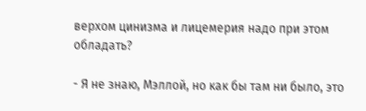верхом цинизма и лицемерия надо при этом обладать?

- Я не знаю, Мэллой, но как бы там ни было, это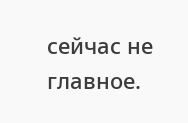сейчас не главное.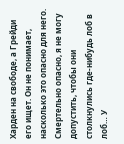Харден на свободе, а Грейди его ищет. Он не понимает, насколько это опасно для него. Смертельно опасно, я не могу допустить, чтобы они столкнулись где-нибудь лоб в лоб… У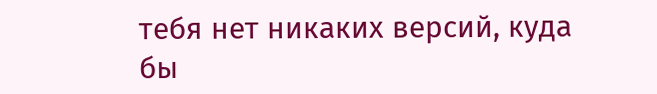тебя нет никаких версий, куда бы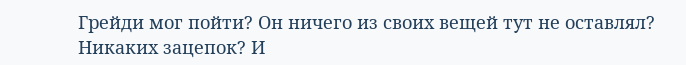Грейди мог пойти? Он ничего из своих вещей тут не оставлял? Никаких зацепок? И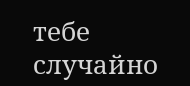тебе случайно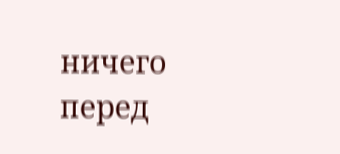ничего перед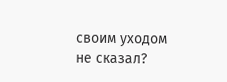своим уходом не сказал?